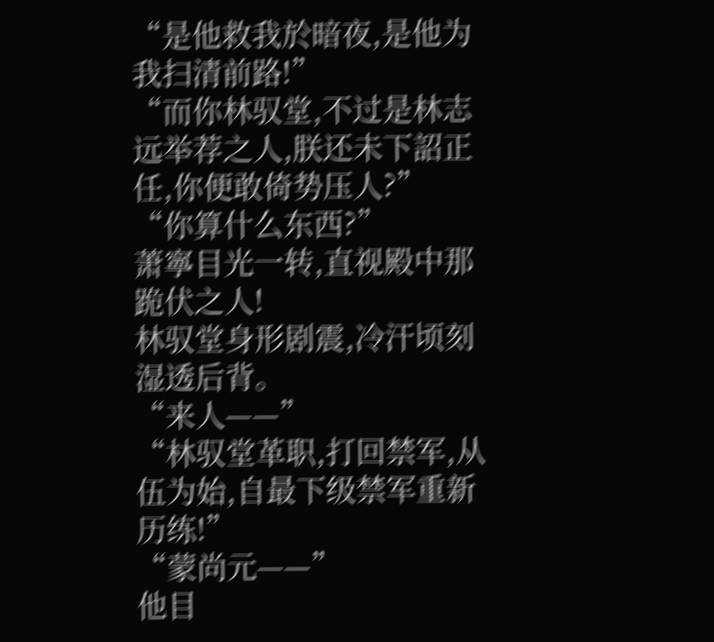“是他救我於暗夜,是他为我扫清前路!”
“而你林驭堂,不过是林志远举荐之人,朕还未下詔正任,你便敢倚势压人?”
“你算什么东西?”
萧寧目光一转,直视殿中那跪伏之人!
林驭堂身形剧震,冷汗顷刻湿透后背。
“来人——”
“林驭堂革职,打回禁军,从伍为始,自最下级禁军重新历练!”
“蒙尚元——”
他目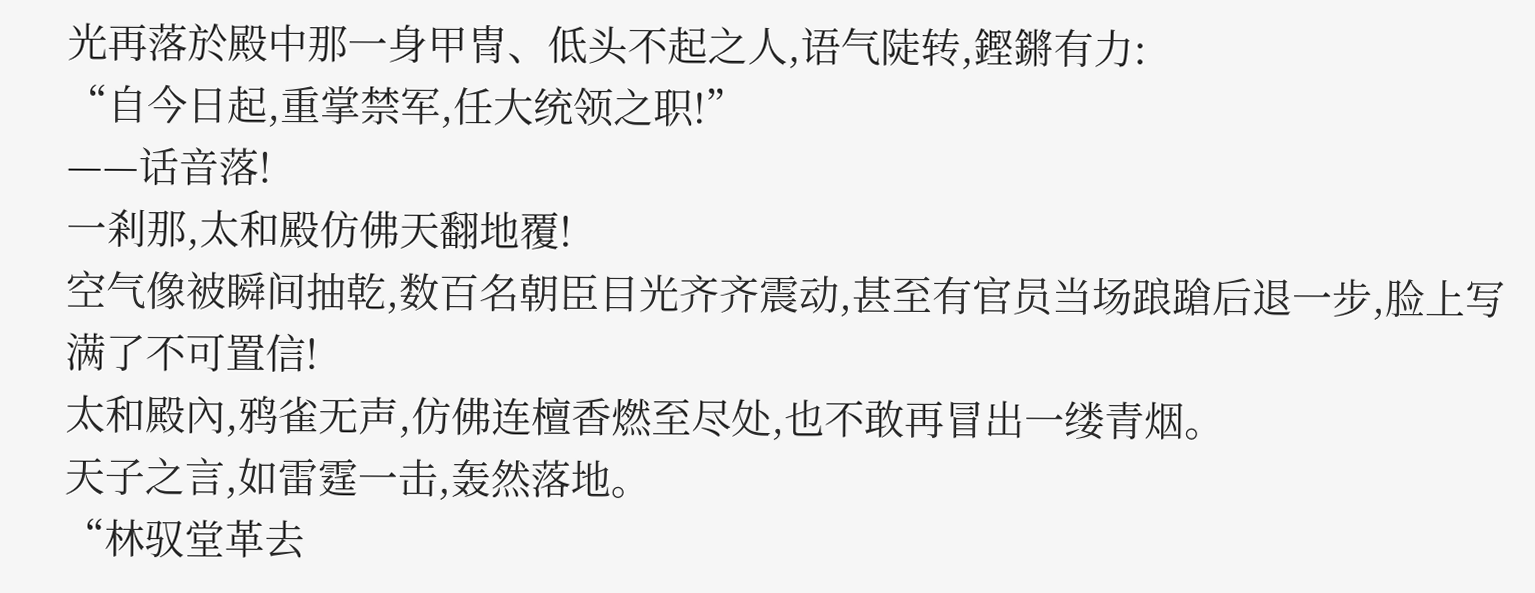光再落於殿中那一身甲冑、低头不起之人,语气陡转,鏗鏘有力:
“自今日起,重掌禁军,任大统领之职!”
——话音落!
一剎那,太和殿仿佛天翻地覆!
空气像被瞬间抽乾,数百名朝臣目光齐齐震动,甚至有官员当场踉蹌后退一步,脸上写满了不可置信!
太和殿內,鸦雀无声,仿佛连檀香燃至尽处,也不敢再冒出一缕青烟。
天子之言,如雷霆一击,轰然落地。
“林驭堂革去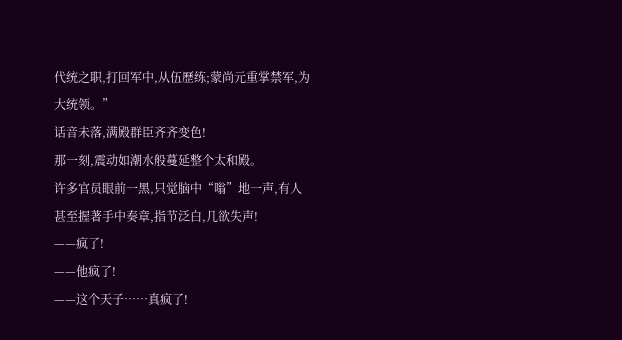代统之职,打回军中,从伍歷练;蒙尚元重掌禁军,为大统领。”
话音未落,满殿群臣齐齐变色!
那一刻,震动如潮水般蔓延整个太和殿。
许多官员眼前一黑,只觉脑中“嗡”地一声,有人甚至握著手中奏章,指节泛白,几欲失声!
——疯了!
——他疯了!
——这个天子……真疯了!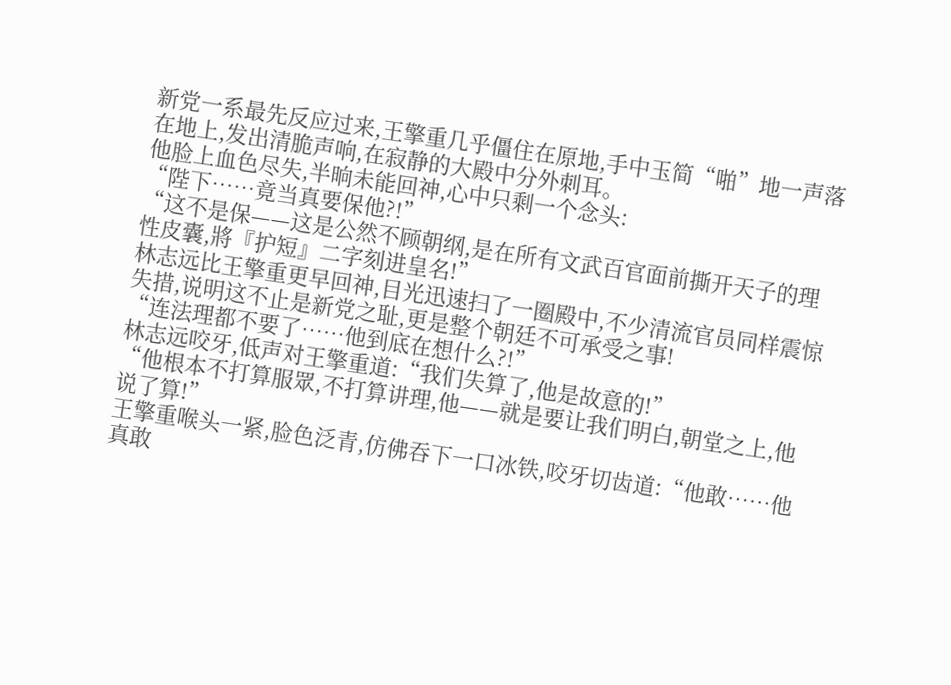新党一系最先反应过来,王擎重几乎僵住在原地,手中玉简“啪”地一声落在地上,发出清脆声响,在寂静的大殿中分外刺耳。
他脸上血色尽失,半晌未能回神,心中只剩一个念头:
“陛下……竟当真要保他?!”
“这不是保——这是公然不顾朝纲,是在所有文武百官面前撕开天子的理性皮囊,將『护短』二字刻进皇名!”
林志远比王擎重更早回神,目光迅速扫了一圈殿中,不少清流官员同样震惊失措,说明这不止是新党之耻,更是整个朝廷不可承受之事!
“连法理都不要了……他到底在想什么?!”
林志远咬牙,低声对王擎重道:“我们失算了,他是故意的!”
“他根本不打算服眾,不打算讲理,他——就是要让我们明白,朝堂之上,他说了算!”
王擎重喉头一紧,脸色泛青,仿佛吞下一口冰铁,咬牙切齿道:“他敢……他真敢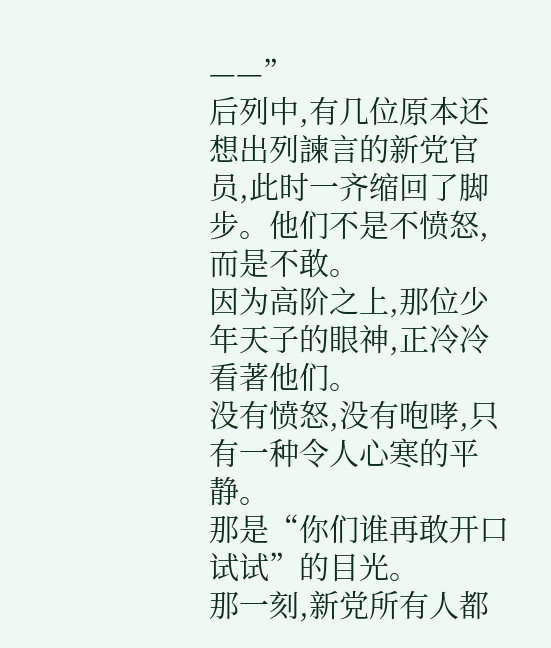——”
后列中,有几位原本还想出列諫言的新党官员,此时一齐缩回了脚步。他们不是不愤怒,而是不敢。
因为高阶之上,那位少年天子的眼神,正冷冷看著他们。
没有愤怒,没有咆哮,只有一种令人心寒的平静。
那是“你们谁再敢开口试试”的目光。
那一刻,新党所有人都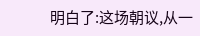明白了:这场朝议,从一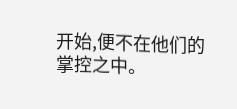开始,便不在他们的掌控之中。